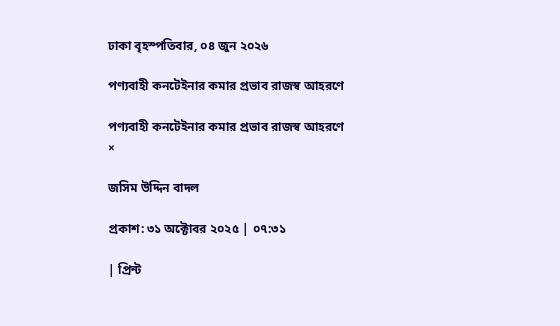ঢাকা বৃহস্পতিবার, ০৪ জুন ২০২৬

পণ্যবাহী কনটেইনার কমার প্রভাব রাজস্ব আহরণে

পণ্যবাহী কনটেইনার কমার প্রভাব রাজস্ব আহরণে
×

জসিম উদ্দিন বাদল

প্রকাশ: ৩১ অক্টোবর ২০২৫ | ০৭:৩১

| প্রিন্ট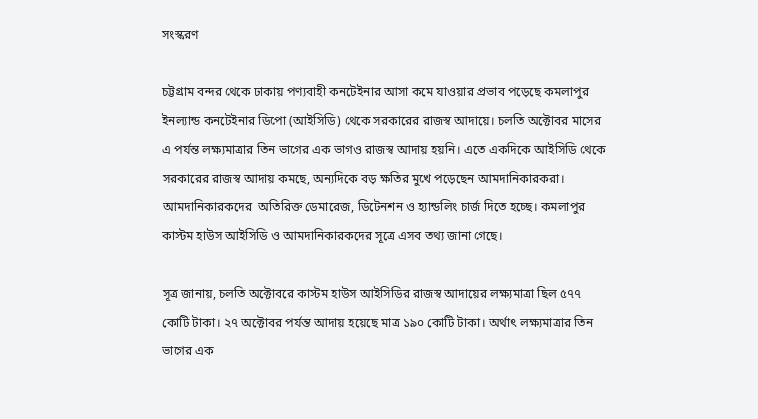সংস্করণ

চট্টগ্রাম বন্দর থেকে ঢাকায় পণ্যবাহী কনটেইনার আসা কমে যাওয়ার প্রভাব পড়েছে কমলাপুর ইনল্যান্ড কনটেইনার ডিপো (আইসিডি) থেকে সরকারের রাজস্ব আদায়ে। চলতি অক্টোবর মাসের এ পর্যন্ত লক্ষ্যমাত্রার তিন ভাগের এক ভাগও রাজস্ব আদায় হয়নি। এতে একদিকে আইসিডি থেকে সরকারের রাজস্ব আদায় কমছে, অন্যদিকে বড় ক্ষতির মুখে পড়েছেন আমদানিকারকরা। আমদানিকারকদের  অতিরিক্ত ডেমারেজ, ডিটেনশন ও হ্যান্ডলিং চার্জ দিতে হচ্ছে। কমলাপুর কাস্টম হাউস আইসিডি ও আমদানিকারকদের সূত্রে এসব তথ্য জানা গেছে।

সূত্র জানায়, চলতি অক্টোবরে কাস্টম হাউস আইসিডির রাজস্ব আদায়ের লক্ষ্যমাত্রা ছিল ৫৭৭ কোটি টাকা। ২৭ অক্টোবর পর্যন্ত আদায় হয়েছে মাত্র ১৯০ কোটি টাকা। অর্থাৎ লক্ষ্যমাত্রার তিন ভাগের এক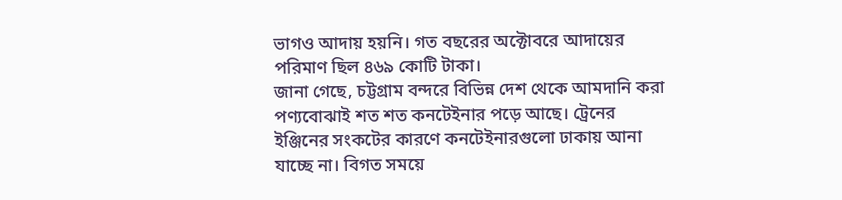ভাগও আদায় হয়নি। গত বছরের অক্টোবরে আদায়ের পরিমাণ ছিল ৪৬৯ কোটি টাকা।
জানা গেছে, চট্টগ্রাম বন্দরে বিভিন্ন দেশ থেকে আমদানি করা পণ্যবোঝাই শত শত কনটেইনার পড়ে আছে। ট্রেনের ইঞ্জিনের সংকটের কারণে কনটেইনারগুলো ঢাকায় আনা যাচ্ছে না। বিগত সময়ে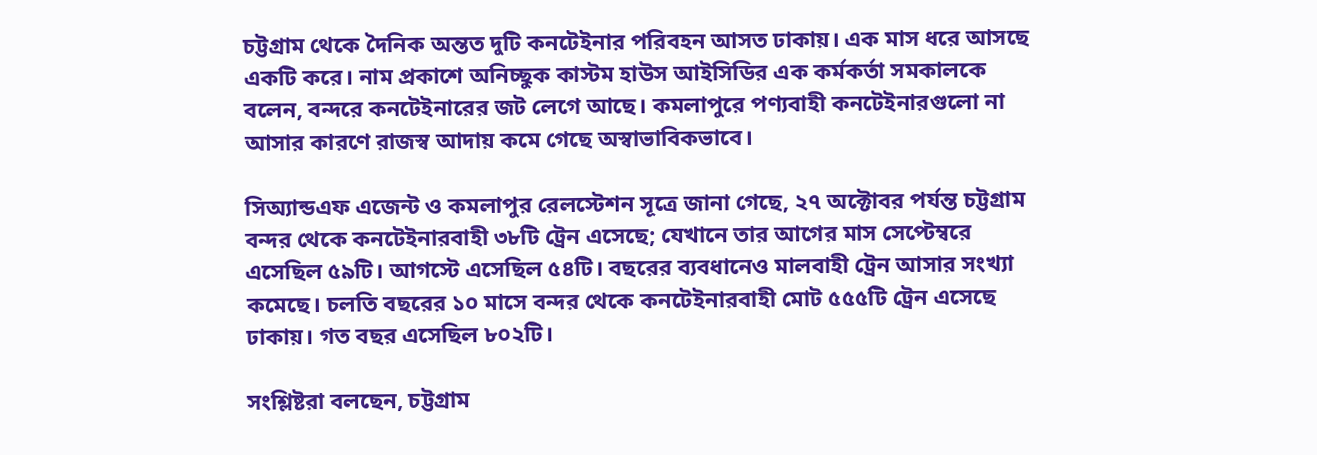চট্টগ্রাম থেকে দৈনিক অন্তত দুটি কনটেইনার পরিবহন আসত ঢাকায়। এক মাস ধরে আসছে একটি করে। নাম প্রকাশে অনিচ্ছুক কাস্টম হাউস আইসিডির এক কর্মকর্তা সমকালকে বলেন, বন্দরে কনটেইনারের জট লেগে আছে। কমলাপুরে পণ্যবাহী কনটেইনারগুলো না আসার কারণে রাজস্ব আদায় কমে গেছে অস্বাভাবিকভাবে।

সিঅ্যান্ডএফ এজেন্ট ও কমলাপুর রেলস্টেশন সূত্রে জানা গেছে, ২৭ অক্টোবর পর্যন্ত চট্টগ্রাম বন্দর থেকে কনটেইনারবাহী ৩৮টি ট্রেন এসেছে; যেখানে তার আগের মাস সেপ্টেম্বরে এসেছিল ৫৯টি। আগস্টে এসেছিল ৫৪টি। বছরের ব্যবধানেও মালবাহী ট্রেন আসার সংখ্যা কমেছে। চলতি বছরের ১০ মাসে বন্দর থেকে কনটেইনারবাহী মোট ৫৫৫টি ট্রেন এসেছে ঢাকায়। গত বছর এসেছিল ৮০২টি।

সংশ্লিষ্টরা বলছেন, চট্টগ্রাম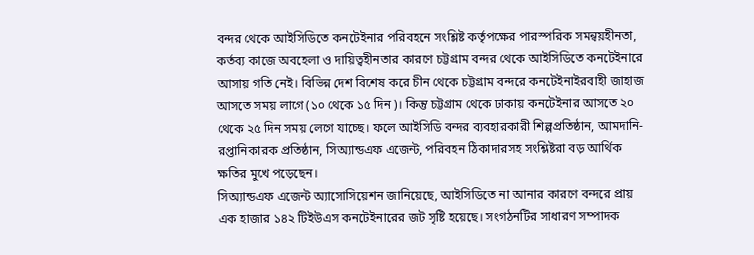বন্দর থেকে আইসিডিতে কনটেইনার পরিবহনে সংশ্লিষ্ট কর্তৃপক্ষের পারস্পরিক সমন্বয়হীনতা, কর্তব্য কাজে অবহেলা ও দায়িত্বহীনতার কারণে চট্টগ্রাম বন্দর থেকে আইসিডিতে কনটেইনারে আসায় গতি নেই। বিভিন্ন দেশ বিশেষ করে চীন থেকে চট্টগ্রাম বন্দরে কনটেইনাইরবাহী জাহাজ আসতে সময় লাগে (১০ থেকে ১৫ দিন)। কিন্তু চট্টগ্রাম থেকে ঢাকায় কনটেইনার আসতে ২০ থেকে ২৫ দিন সময় লেগে যাচ্ছে। ফলে আইসিডি বন্দর ব্যবহারকারী শিল্পপ্রতিষ্ঠান, আমদানি-রপ্তানিকারক প্রতিষ্ঠান, সিঅ্যান্ডএফ এজেন্ট, পরিবহন ঠিকাদারসহ সংশ্লিষ্টরা বড় আর্থিক ক্ষতির মুখে পড়েছেন।
সিঅ্যান্ডএফ এজেন্ট অ্যাসোসিয়েশন জানিয়েছে, আইসিডিতে না আনার কারণে বন্দরে প্রায় এক হাজার ১৪২ টিইউএস কনটেইনারের জট সৃষ্টি হয়েছে। সংগঠনটির সাধারণ সম্পাদক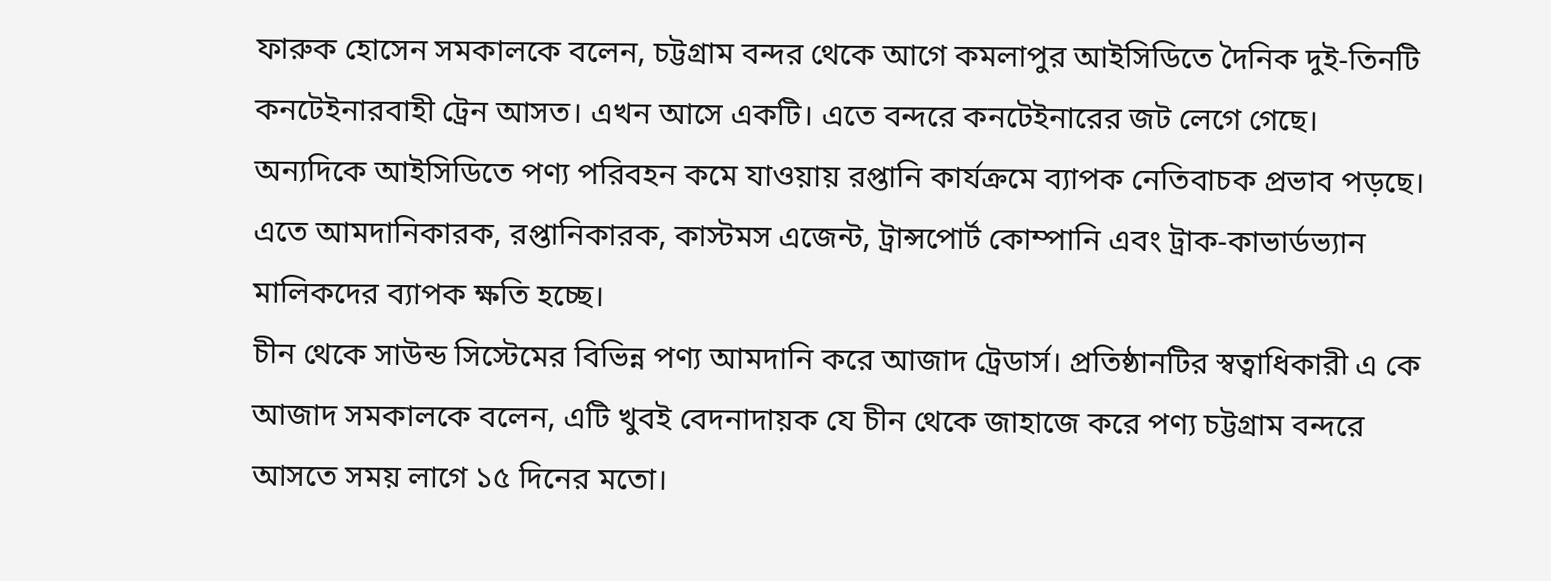ফারুক হোসেন সমকালকে বলেন, চট্টগ্রাম বন্দর থেকে আগে কমলাপুর আইসিডিতে দৈনিক দুই-তিনটি কনটেইনারবাহী ট্রেন আসত। এখন আসে একটি। এতে বন্দরে কনটেইনারের জট লেগে গেছে। অন্যদিকে আইসিডিতে পণ্য পরিবহন কমে যাওয়ায় রপ্তানি কার্যক্রমে ব্যাপক নেতিবাচক প্রভাব পড়ছে। এতে আমদানিকারক, রপ্তানিকারক, কাস্টমস এজেন্ট, ট্রান্সপোর্ট কোম্পানি এবং ট্রাক-কাভার্ডভ্যান মালিকদের ব্যাপক ক্ষতি হচ্ছে।
চীন থেকে সাউন্ড সিস্টেমের বিভিন্ন পণ্য আমদানি করে আজাদ ট্রেডার্স। প্রতিষ্ঠানটির স্বত্বাধিকারী এ কে আজাদ সমকালকে বলেন, এটি খুবই বেদনাদায়ক যে চীন থেকে জাহাজে করে পণ্য চট্টগ্রাম বন্দরে আসতে সময় লাগে ১৫ দিনের মতো।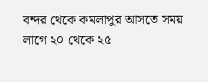বন্দর থেকে কমলাপুর আসতে সময় লাগে ২০ থেকে ২৫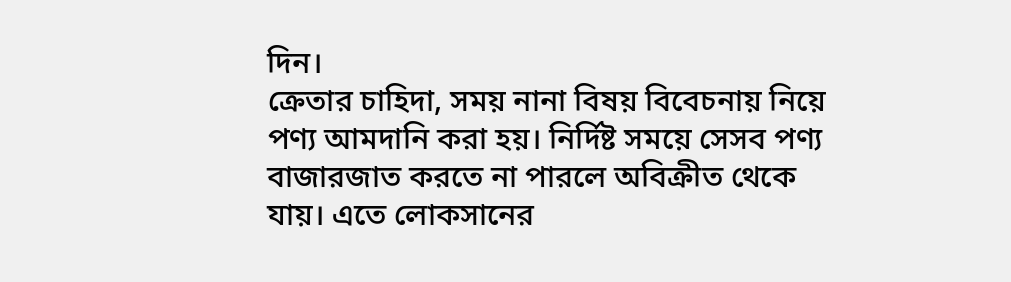দিন।
ক্রেতার চাহিদা, সময় নানা বিষয় বিবেচনায় নিয়ে পণ্য আমদানি করা হয়। নির্দিষ্ট সময়ে সেসব পণ্য বাজারজাত করতে না পারলে অবিক্রীত থেকে যায়। এতে লোকসানের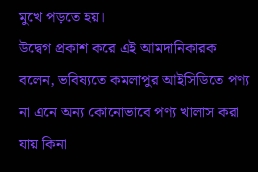মুখে পড়তে হয়।
উদ্বেগ প্রকাশ করে এই আমদানিকারক বলেন, ভবিষ্যতে কমলাপুর আইসিডিতে পণ্য না এনে অন্য কোনোভাবে পণ্য খালাস করা যায় কিনা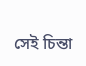সেই চিন্তা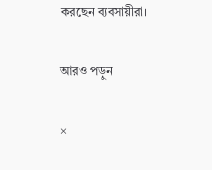করছেন ব্যবসায়ীরা।

আরও পড়ুন

×